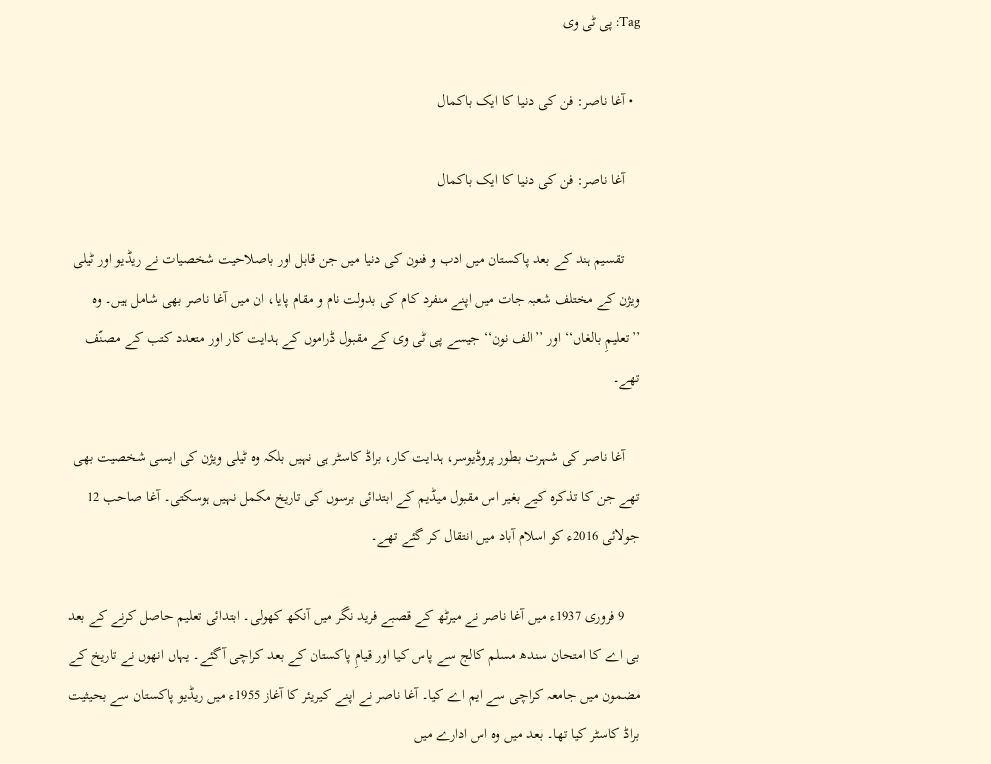Tag: پی ٹی وی

  • آغا ناصر: فن کی دنیا کا ایک باکمال

    آغا ناصر: فن کی دنیا کا ایک باکمال

    تقسیم ہند کے بعد پاکستان میں‌ ادب و فنون کی دنیا میں جن قابل اور باصلاحیت شخصیات نے ریڈیو اور ٹیلی ویژن کے مختلف شعبہ جات میں اپنے منفرد کام کی بدولت نام و مقام پایا، ان میں آغا ناصر بھی شامل ہیں۔ وہ ’’تعلیمِ بالغاں‘‘ اور ’’الف نون‘‘ جیسے پی ٹی وی کے مقبول ڈراموں کے ہدایت کار اور متعدد کتب کے مصنّف تھے۔

    آغا ناصر کی شہرت بطور پروڈیوسر، ہدایت کار، براڈ کاسٹر ہی نہیں‌ بلکہ وہ ٹیلی ویژن کی ایسی شخصیت بھی تھے جن کا تذکرہ کیے بغیر اس مقبول میڈیم کے ابتدائی برسوں کی تاریخ مکمل نہیں‌ ہوسکتی۔ آغا صاحب 12 جولائی 2016ء کو اسلام آباد میں‌ انتقال کر گئے تھے۔

    9 فروری 1937ء میں آغا ناصر نے میرٹھ کے قصبے فرید نگر میں آنکھ کھولی۔ ابتدائی تعلیم حاصل کرنے کے بعد بی اے کا امتحان سندھ مسلم کالج سے پاس کیا اور قیامِ پاکستان کے بعد کراچی آگئے۔ یہاں انھوں‌ نے تاریخ کے مضمون میں جامعہ کراچی سے ایم اے کیا۔ آغا ناصر نے اپنے کیریئر کا آغاز 1955ء میں ریڈیو پاکستان سے بحیثیت براڈ کاسٹر کیا تھا۔ بعد میں وہ اس ادارے میں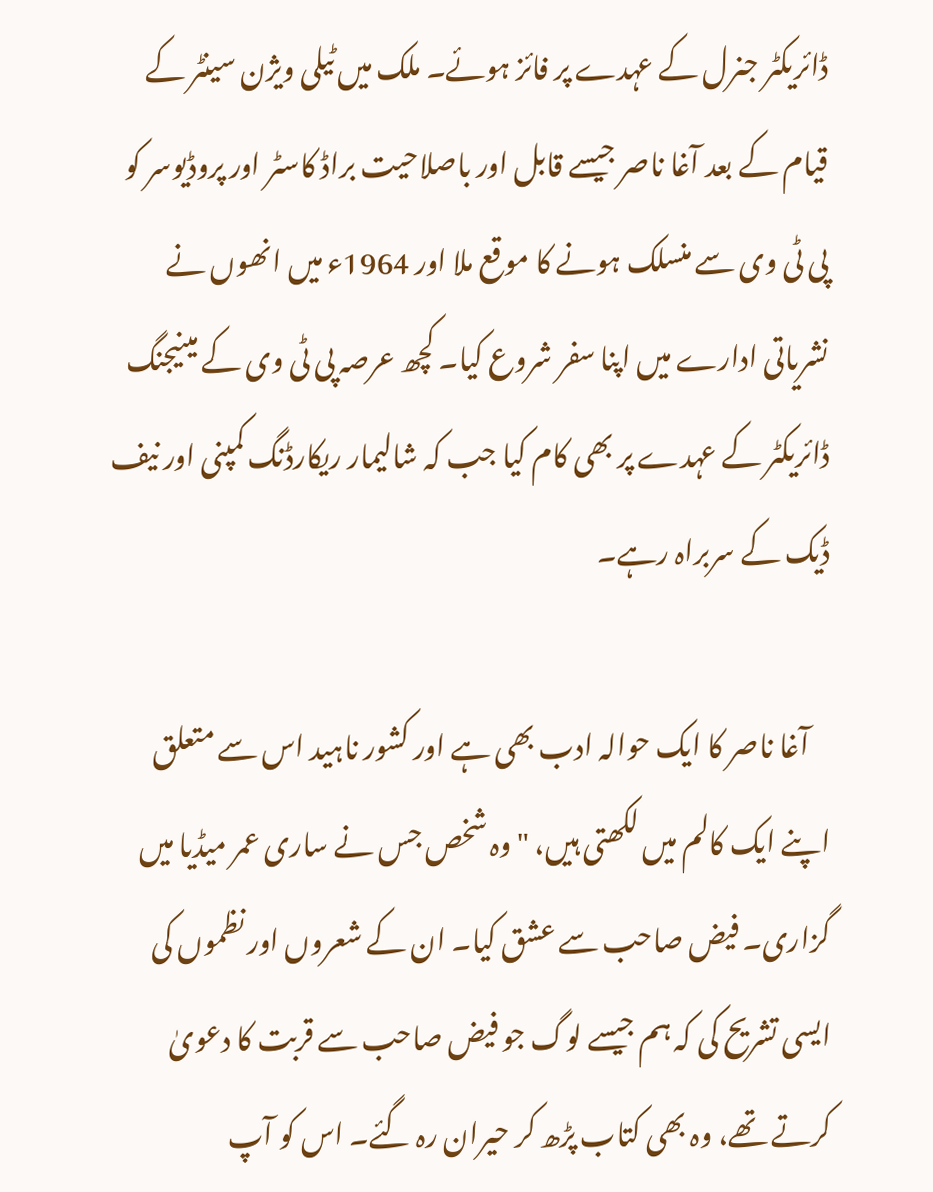ڈائریکٹر جنرل کے عہدے پر فائز ہوئے۔ ملک میں ٹیلی ویژن سینٹر کے قیام کے بعد آغا ناصر جیسے قابل اور باصلاحیت براڈ کاسٹر اور پروڈیوسر کو پی ٹی وی سے منسلک ہونے کا موقع ملا اور 1964ء میں انھوں نے نشریاتی ادارے میں اپنا سفر شروع کیا۔ کچھ عرصہ پی ٹی وی کے مینیجنگ ڈائریکٹر کے عہدے پر بھی کام کیا جب کہ شالیمار ریکارڈنگ کمپنی اور نیف ڈیک کے سربراہ رہے۔

    آغا ناصر کا ایک حوالہ ادب بھی ہے اور کشور ناہید اس سے متعلق اپنے ایک کالم میں لکھتی ہیں، "وہ شخص جس نے ساری عمر میڈیا میں گزاری۔ فیض صاحب سے عشق کیا۔ ان کے شعروں اور نظموں کی ایسی تشریح کی کہ ہم جیسے لوگ جو فیض صاحب سے قربت کا دعویٰ کرتے تھے، وہ بھی کتاب پڑھ کر حیران رہ گئے۔ اس کو آپ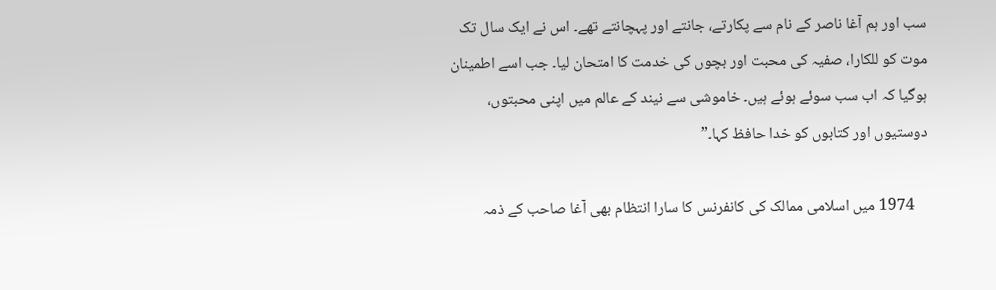سب اور ہم آغا ناصر کے نام سے پکارتے، جانتے اور پہچانتے تھے۔ اس نے ایک سال تک موت کو للکارا، صفیہ کی محبت اور بچوں کی خدمت کا امتحان لیا۔ جب اسے اطمینان ہوگیا کہ اب سب سوئے ہوئے ہیں۔ خاموشی سے نیند کے عالم میں اپنی محبتوں، دوستیوں اور کتابوں کو خدا حافظ کہا۔”

    1974 میں اسلامی ممالک کی کانفرنس کا سارا انتظام بھی آغا صاحب کے ذمہ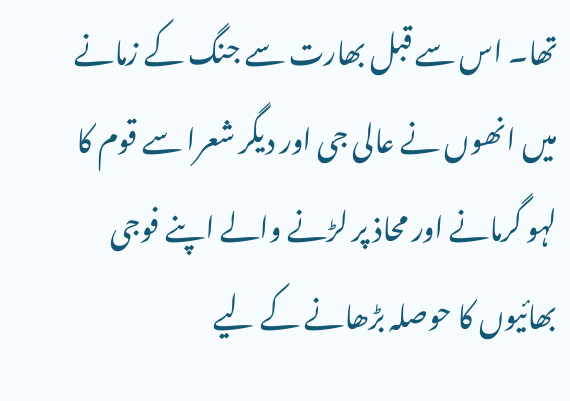تھا۔ اس سے قبل بھارت سے جنگ کے زمانے میں انھوں نے عالی جی اور دیگر شعرا سے قوم کا لہو گرمانے اور محاذ پر لڑنے والے اپنے فوجی بھائیوں کا حوصلہ بڑھانے کے لیے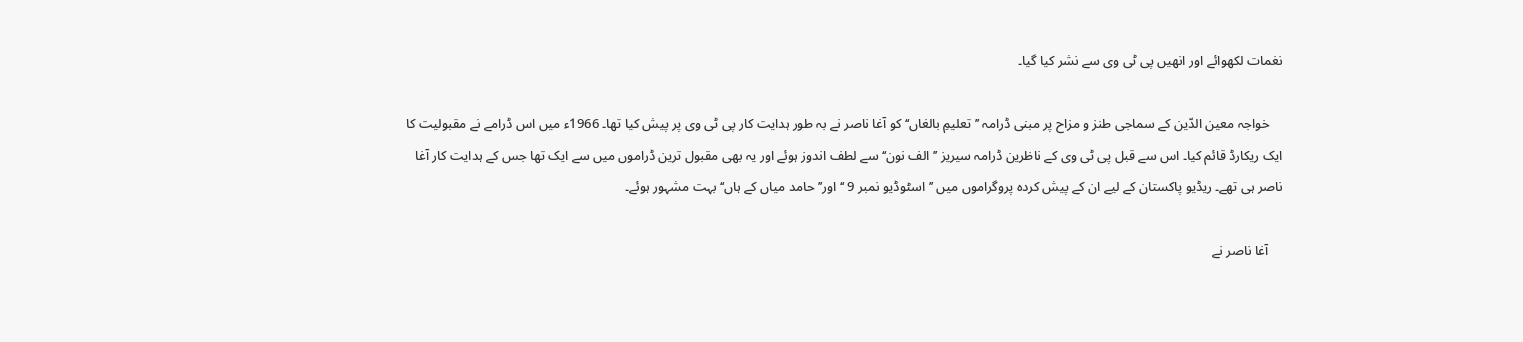نغمات لکھوائے اور انھیں پی ٹی وی سے نشر کیا گیا۔

    خواجہ معین الدّین کے سماجی طنز و مزاح پر مبنی ڈرامہ ’’تعلیمِ بالغاں‘‘ کو آغا ناصر نے بہ طور ہدایت کار پی ٹی وی پر پیش کیا تھا۔ 1966ء میں اس ڈرامے نے مقبولیت کا ایک ریکارڈ قائم کیا۔ اس سے قبل پی ٹی وی کے ناظرین ڈرامہ سیریز ’’الف نون‘‘ سے لطف اندوز ہوئے اور یہ بھی مقبول ترین ڈراموں میں سے ایک تھا جس کے ہدایت کار آغا ناصر ہی تھے۔ ریڈیو پاکستان کے لیے ان کے پیش کردہ پروگراموں‌ میں ’’اسٹوڈیو نمبر 9 ‘‘ اور’’حامد میاں کے ہاں‘‘ بہت مشہور ہوئے۔

    آغا ناصر نے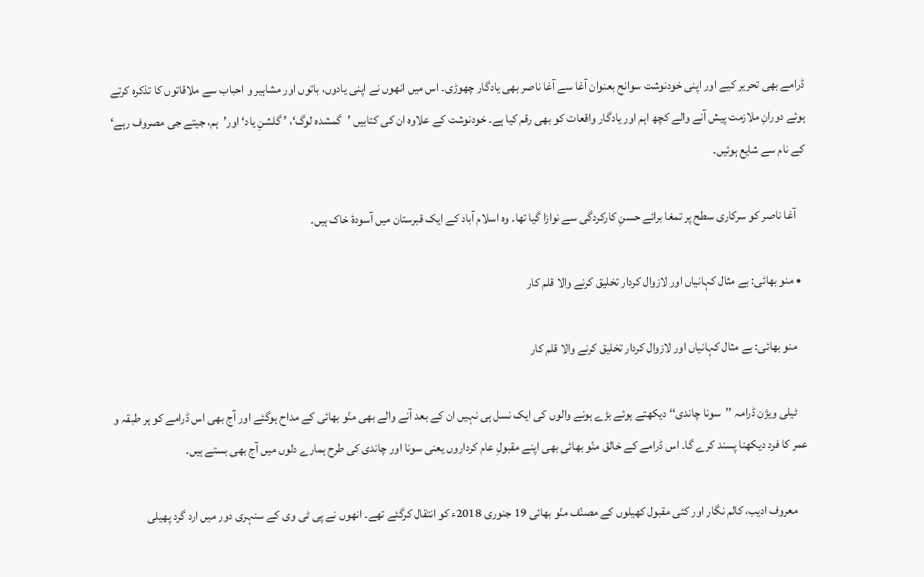ڈرامے بھی تحریر کیے اور اپنی خودنوشت سوانح بعنوان آغا سے آغا ناصر بھی یادگار چھوڑی۔ اس میں انھوں نے اپنی یادوں، باتوں اور مشاہیر و احباب سے ملاقاتوں کا تذکرہ کرتے ہوئے دورانِ ملازمت پیش آنے والے کچھ اہم اور یادگار واقعات کو بھی رقم کیا ہے۔ خودنوشت کے علاوہ ان کی کتابیں ’گمشدہ لوگ‘، ’ گلشنِ یاد‘ اور’ہم، جیتے جی مصروف رہے‘ کے نام سے شایع ہوئیں۔

    آغا ناصر کو سرکاری سطح پر تمغا برائے حسنِ کارکردگی سے نوازا گیا تھا۔ وہ اسلام آباد کے ایک قبرستان میں آسودۂ خاک ہیں۔

  • منو بھائی: بے مثال کہانیاں اور لازوال کردار تخلیق کرنے والا قلم کار

    منو بھائی: بے مثال کہانیاں اور لازوال کردار تخلیق کرنے والا قلم کار

    ٹیلی ویژن ڈرامہ ’’سونا چاندی‘‘ دیکھتے ہوئے بڑے ہونے والوں کی ایک نسل ہی نہیں‌ ان کے بعد آنے والے بھی منّو بھائی کے مداح ہوگئے اور آج بھی اس ڈرامے کو ہر طبقہ و عمر کا فرد دیکھنا پسند کرے گا۔ اس ڈرامے کے خالق منّو بھائی بھی اپنے مقبولِ عام کرداروں یعنی سونا اور چاندی کی طرح‌ ہمارے دلوں میں آج بھی بستے ہیں۔

    معروف ادیب، کالم نگار اور کئی مقبول کھیلوں کے مصنّف منّو بھائی 19 جنوری 2018ء کو انتقال کرگئے تھے۔ انھوں‌ نے پی ٹی وی کے سنہری دور میں ارد گرد پھیلی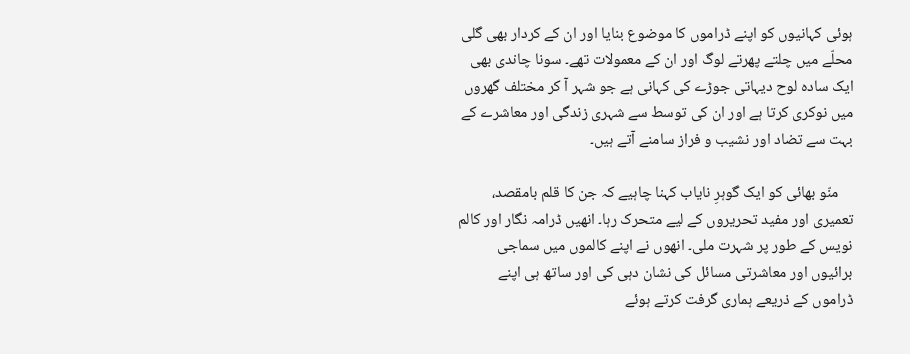ہوئی کہانیوں کو اپنے ڈراموں‌ کا موضوع بنایا اور ان کے کردار بھی گلی محلّے میں چلتے پھرتے لوگ اور ان کے معمولات تھے۔ سونا چاندی بھی ایک سادہ لوح دیہاتی جوڑے کی کہانی ہے جو شہر آ کر مختلف گھروں میں نوکری کرتا ہے اور ان کی توسط سے شہری زندگی اور معاشرے کے بہت سے تضاد اور نشیب و فراز سامنے آتے ہیں۔

    منّو بھائی کو ایک گوہرِ نایاب کہنا چاہیے کہ جن کا قلم بامقصد، تعمیری اور مفید تحریروں کے لیے متحرک رہا۔ انھیں ڈرامہ نگار اور کالم نویس کے طور پر شہرت ملی۔ انھوں نے اپنے کالموں میں سماجی برائیوں اور معاشرتی مسائل کی نشان دہی کی اور ساتھ ہی اپنے ڈراموں کے ذریعے ہماری گرفت کرتے ہوئے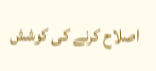اصلاح کرنے کی کوشش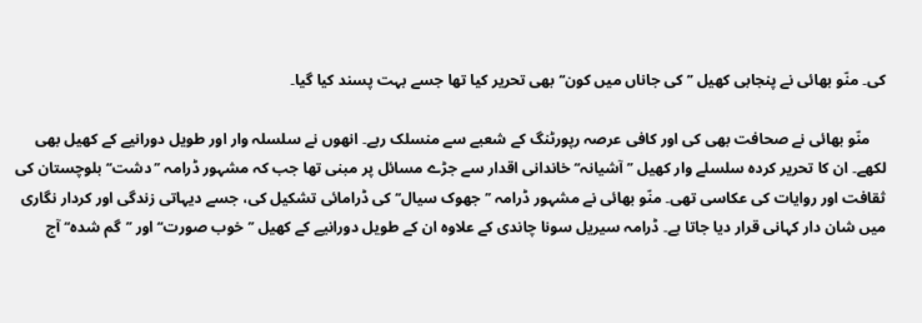کی۔ منّو بھائی نے پنجابی کھیل ’’کی جاناں میں کون‘‘ بھی تحریر کیا تھا جسے بہت پسند کیا گیا۔

    منّو بھائی نے صحافت بھی کی اور کافی عرصہ رپورٹنگ کے شعبے سے منسلک رہے۔ انھوں‌ نے سلسلہ وار اور طویل دورانیے کے کھیل بھی لکھے۔ ان کا تحریر کردہ سلسلے وار کھیل ’’آشیانہ‘‘ خاندانی اقدار سے جڑے مسائل پر مبنی تھا جب کہ مشہور ڈرامہ ’’دشت‘‘ بلوچستان کی ثقافت اور روایات کی عکاسی تھی۔ منّو بھائی نے مشہور ڈرامہ ’’جھوک سیال‘‘ کی ڈرامائی تشکیل کی، جسے دیہاتی زندگی اور کردار نگاری میں شان دار کہانی قرار دیا جاتا ہے۔ ڈرامہ سیریل سونا چاندی کے علاوہ ان کے طویل دورانیے کے کھیل ’’خوب صورت‘‘ اور ’’گم شدہ‘‘ آج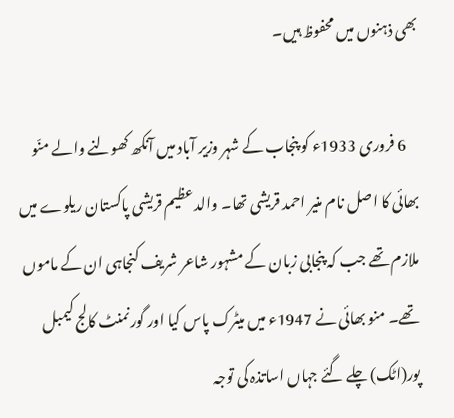بھی ذہنوں میں‌ محفوظ ہیں۔

    6 فروری 1933ء کو پنجاب کے شہر وزیر آباد میں آنکھ کھولنے والے منّو بھائی کا اصل نام منیر احمد قریشی تھا۔ والد عظیم قریشی پاکستان ریلوے میں ملازم تھے جب کہ پنجابی زبان کے مشہور شاعر شریف کنجاہی ان کے ماموں تھے۔ منو بھائی نے 1947ء میں میٹرک پاس کیا اور گورنمنٹ کالج کیمبل پور(اٹک) چلے گئے جہاں اساتذہ کی توجہ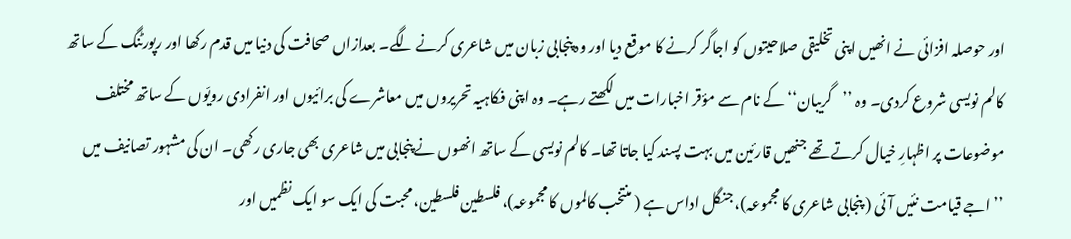اور حوصلہ افزائی نے انھیں اپنی تخلیقی صلاحیتوں کو اجاگر کرنے کا موقع دیا اور وہ پنجابی زبان میں‌ شاعری کرنے لگے۔ بعدازاں صحافت کی دنیا میں قدم رکھا اور رپورٹنگ کے ساتھ کالم نویسی شروع کردی۔ وہ ’’گریبان‘‘ کے نام سے مؤقر اخبارات میں‌ لکھتے رہے۔ وہ اپنی فکاہیہ تحریروں میں معاشرے کی برائیوں اور انفرادی رویّوں کے ساتھ مختلف موضوعات پر اظہارِ‌ خیال کرتے تھے جنھیں قارئین میں بہت پسند کیا جاتا تھا۔ کالم نویسی کے ساتھ انھوں نے پنجابی میں شاعری بھی جاری رکھی۔ ان کی مشہور تصانیف میں ’’اجے قیامت نئیں آئی ( پنجابی شاعری کا مجموعہ)، جنگل اداس ہے ( منتخب کالموں کا مجموعہ)، فلسطین فلسطین، محبت کی ایک سو ایک نظمیں اور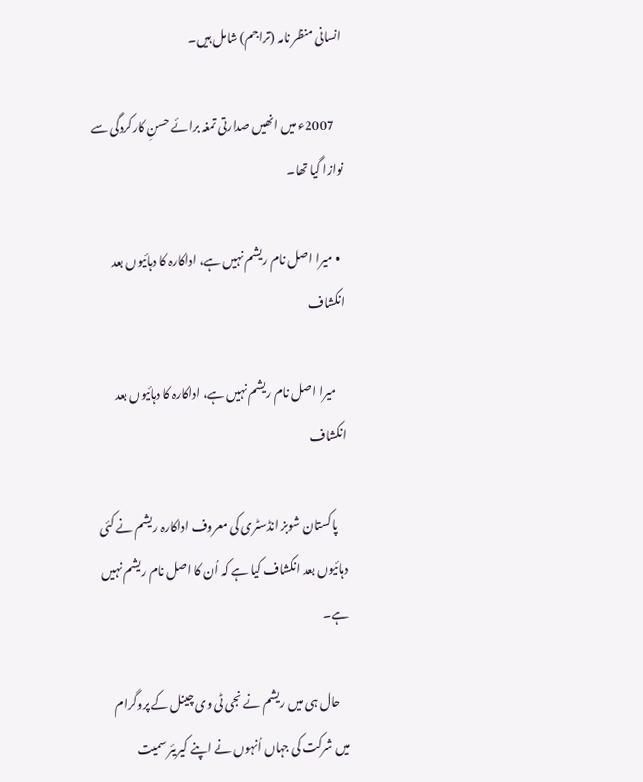انسانی منظر نامہ (تراجم) شامل ہیں۔

    2007ء میں انھیں صدارتی تمغہ برائے حسنِ کارکردگی سے نوازا گیا تھا۔

  • میرا اصل نام ریشم نہیں ہے، اداکارہ کا دہائیوں بعد انکشاف

    میرا اصل نام ریشم نہیں ہے، اداکارہ کا دہائیوں بعد انکشاف

    پاکستان شوبز انڈسٹری کی معروف اداکارہ ریشم نے کئی دہائیوں بعد انکشاف کیا ہے کہ اُن کا اصل نام ریشم نہیں ہے۔

    حال ہی میں ریشم نے نجی ٹی وی چینل کے پروگرام میں شرکت کی جہاں اُنہوں نے اپنے کیریئر سمیت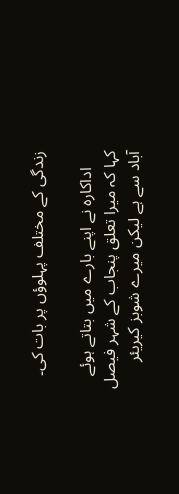زندگی کے مختلف پہلوؤں پر بات کی۔

    اداکارہ نے اپنے بارے میں بتاتے ہوئے کہا کہ میرا تعلق پنجاب کے شہر فیصل آباد سے ہے لیکن میرے شوبز کیریئر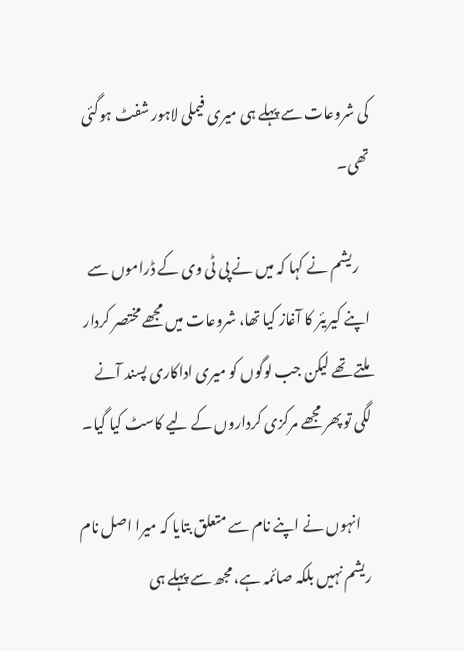کی شروعات سے پہلے ہی میری فیملی لاہور شفٹ ہوگئی تھی۔

    ریشم نے کہا کہ میں نے پی ٹی وی کے ڈراموں سے اپنے کیریئر کا آغاز کیا تھا، شروعات میں مجھے مختصر کردار ملتے تھے لیکن جب لوگوں کو میری اداکاری پسند آنے لگی تو پھر مجھے مرکزی کرداروں کے لیے کاسٹ کیا گیا۔

    انہوں نے اپنے نام سے متعلق بتایا کہ میرا اصل نام ریشم نہیں بلکہ صائمہ ہے، مجھ سے پہلے ہی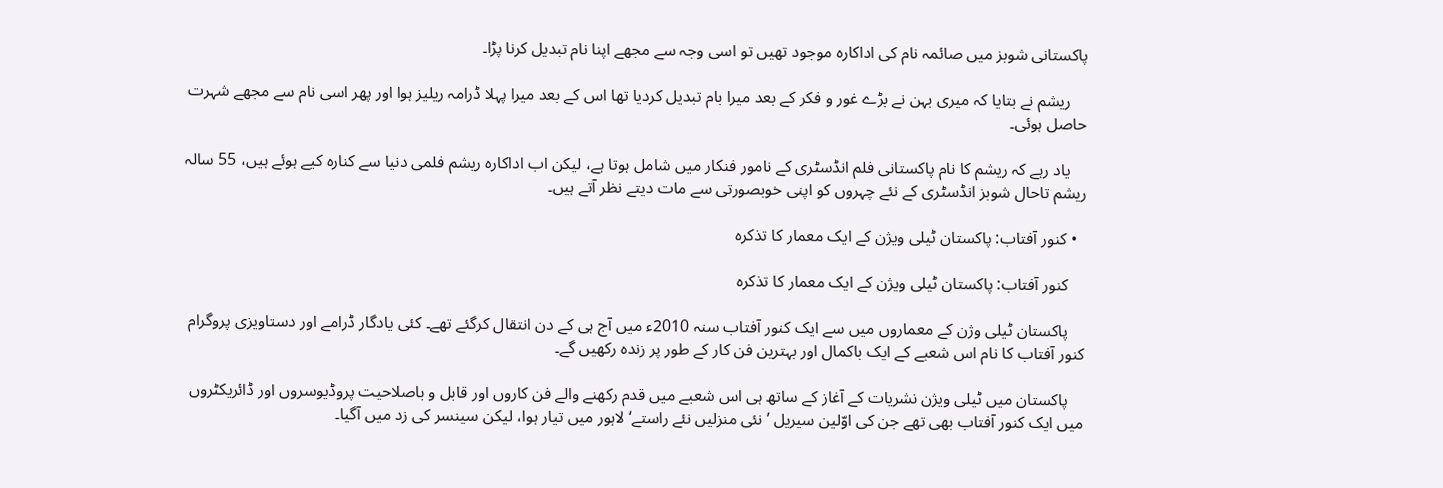پاکستانی شوبز میں صائمہ نام کی اداکارہ موجود تھیں تو اسی وجہ سے مجھے اپنا نام تبدیل کرنا پڑا۔

    ریشم نے بتایا کہ میری بہن نے بڑے غور و فکر کے بعد میرا بام تبدیل کردیا تھا اس کے بعد میرا پہلا ڈرامہ ریلیز ہوا اور پھر اسی نام سے مجھے شہرت حاصل ہوئی۔

    یاد رہے کہ ریشم کا نام پاکستانی فلم انڈسٹری کے نامور فنکار میں شامل ہوتا ہے، لیکن اب اداکارہ ریشم فلمی دنیا سے کنارہ کیے ہوئے ہیں، 55 سالہ ریشم تاحال شوبز انڈسٹری کے نئے چہروں کو اپنی خوبصورتی سے مات دیتے نظر آتے ہیں۔

  • کنور آفتاب: پاکستان ٹیلی ویژن کے ایک معمار کا تذکرہ

    کنور آفتاب: پاکستان ٹیلی ویژن کے ایک معمار کا تذکرہ

    پاکستان ٹیلی وژن کے معماروں میں سے ایک کنور آفتاب سنہ 2010ء میں آج ہی کے دن انتقال کرگئے تھے۔ کئی یادگار ڈرامے اور دستاویزی پروگرام کنور آفتاب کا نام اس شعبے کے ایک باکمال اور بہترین فن کار کے طور پر زندہ رکھیں‌ گے۔

    پاکستان میں ٹیلی ویژن نشریات کے آغاز کے ساتھ ہی اس شعبے میں قدم رکھنے والے فن کاروں اور قابل و باصلاحیت پروڈیوسروں اور ڈائریکٹروں میں ایک کنور آفتاب بھی تھے جن کی اوّلین سیریل ’نئی منزلیں نئے راستے‘ لاہور میں تیار ہوا، لیکن سینسر کی زد میں آگیا۔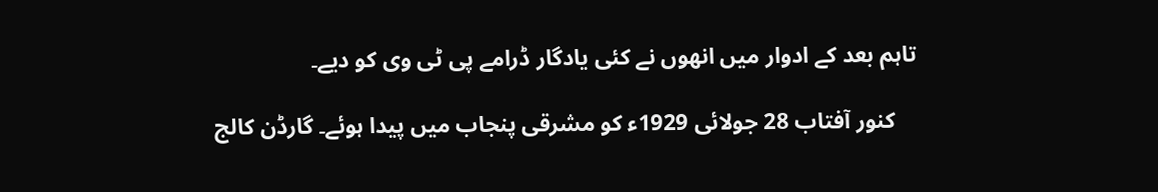تاہم بعد کے ادوار میں انھوں نے کئی یادگار ڈرامے پی ٹی وی کو دیے۔

    کنور آفتاب 28 جولائی 1929ء کو مشرقی پنجاب میں پیدا ہوئے۔ گارڈن کالج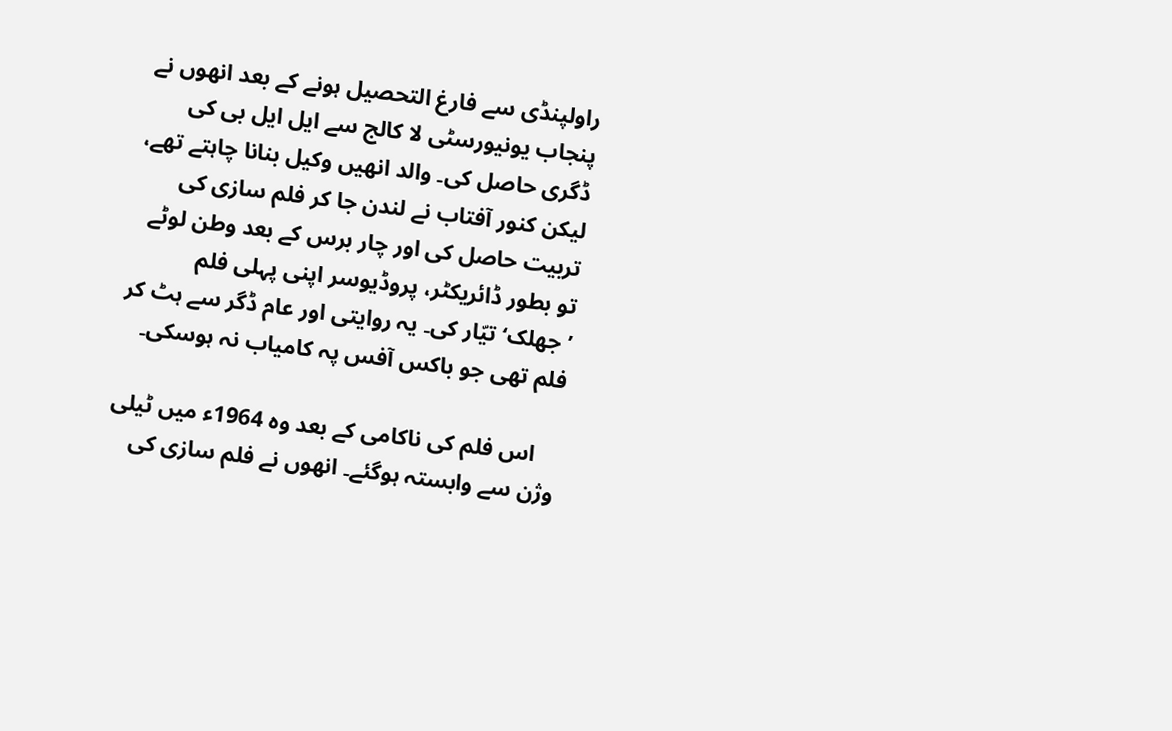راولپنڈی سے فارغ التحصیل ہونے کے بعد انھوں نے پنجاب یونیورسٹی لا کالج سے ایل ایل بی کی ڈگری حاصل کی۔ والد انھیں وکیل بنانا چاہتے تھے، لیکن کنور آفتاب نے لندن جا کر فلم سازی کی تربیت حاصل کی اور چار برس کے بعد وطن لوٹے تو بطور ڈائریکٹر، پروڈیوسر اپنی پہلی فلم ’جھلک‘ تیّار کی۔ یہ روایتی اور عام ڈگر سے ہٹ کر فلم تھی جو باکس آفس پہ کامیاب نہ ہوسکی۔

    اس فلم کی ناکامی کے بعد وہ 1964ء میں ٹیلی وژن سے وابستہ ہوگئے۔ انھوں نے فلم سازی کی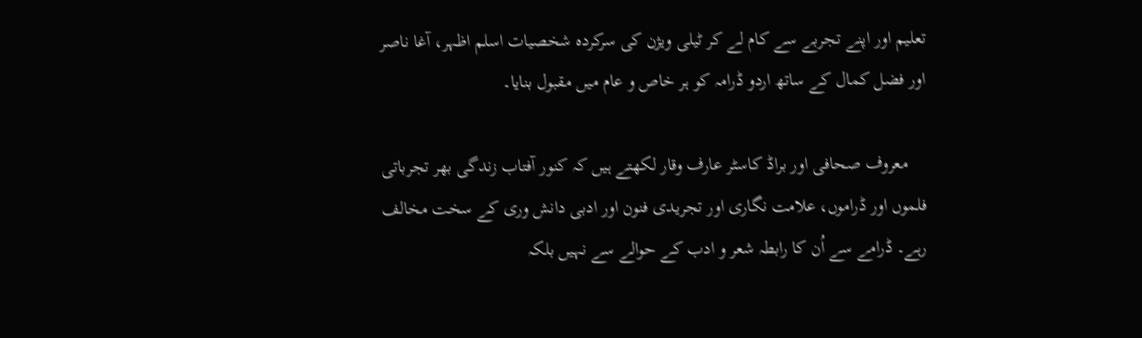تعلیم اور اپنے تجربے سے کام لے کر ٹیلی ویژن کی سرکردہ شخصیات اسلم اظہر، آغا ناصر اور فضل کمال کے ساتھ اردو ڈرامہ کو ہر خاص و عام میں مقبول بنایا۔

    معروف صحافی اور براڈ کاسٹر عارف وقار لکھتے ہیں کہ کنور آفتاب زندگی بھر تجرباتی فلموں اور ڈراموں، علامت نگاری اور تجریدی فنون اور ادبی دانش وری کے سخت مخالف رہے۔ ڈرامے سے اُن کا رابطہ شعر و ادب کے حوالے سے نہیں بلکہ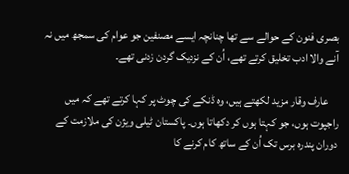بصری فنون کے حوالے سے تھا چنانچہ ایسے مصنفین جو عوام کی سمجھ میں نہ آنے والا ادب تخلیق کرتے تھے، اُن کے نزدیک گردن زدنی تھے۔

    عارف وقار مزید لکھتے ہیں، وہ ڈنکے کی چوٹ پر کہا کرتے تھے کہ میں راجپوت ہوں، جو کہتا ہوں کر دکھاتا ہوں۔ پاکستان ٹیلی ویژن کی ملازمت کے دوران پندرہ برس تک اُن کے ساتھ کام کرنے کا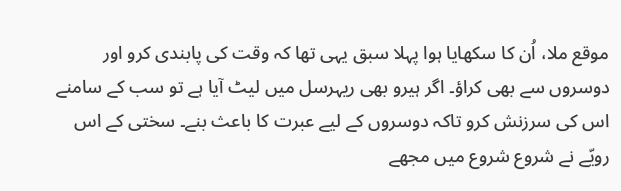موقع ملا، اُن کا سکھایا ہوا پہلا سبق یہی تھا کہ وقت کی پابندی کرو اور دوسروں سے بھی کراؤ۔ اگر ہیرو بھی ریہرسل میں لیٹ آیا ہے تو سب کے سامنے اس کی سرزنش کرو تاکہ دوسروں کے لیے عبرت کا باعث بنے۔ سختی کے اس رویّے نے شروع شروع میں مجھے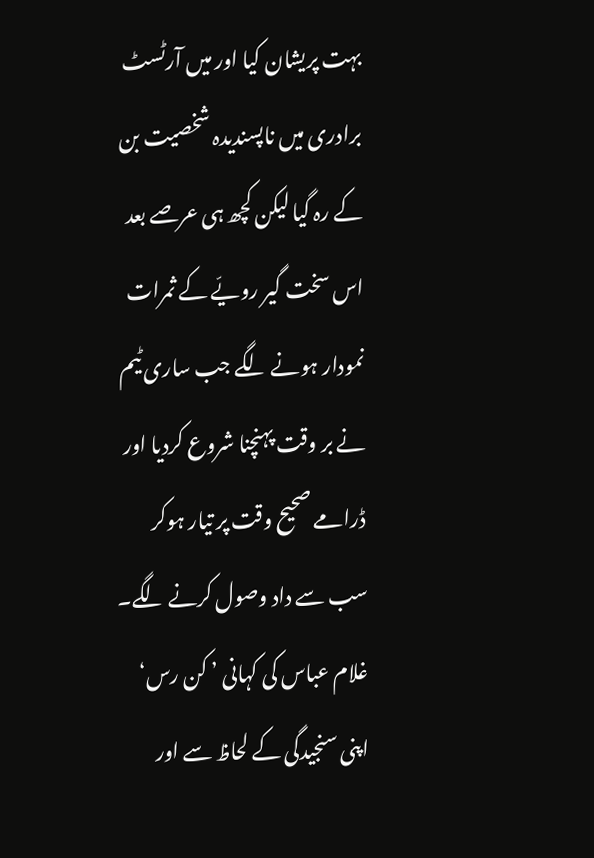بہت پریشان کیا اور میں آرٹسٹ برادری میں ناپسندیدہ شخصیت بن کے رہ گیا لیکن کچھ ہی عرصے بعد اس سخت گیر رویّے کے ثمرات نمودار ہونے لگے جب ساری ٹیم نے بر وقت پہنچنا شروع کردیا اور ڈرامے صحیح وقت پر تیار ہوکر سب سے داد وصول کرنے لگے۔ غلام عباس کی کہانی ’ کن رس‘ اپنی سنجیدگی کے لحاظ سے اور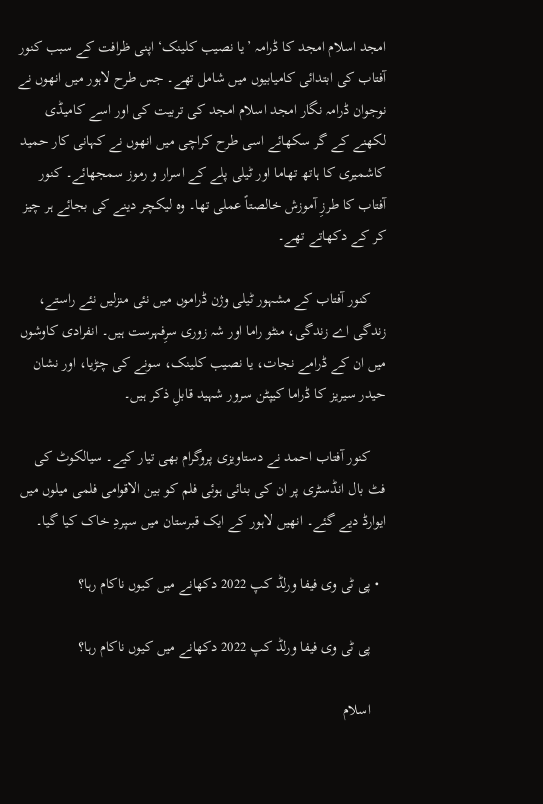امجد اسلام امجد کا ڈرامہ ’یا نصیب کلینک‘ اپنی ظرافت کے سبب کنور آفتاب کی ابتدائی کامیابیوں میں شامل تھے۔ جس طرح لاہور میں انھوں نے نوجوان ڈرامہ نگار امجد اسلام امجد کی تربیت کی اور اسے کامیڈی لکھنے کے گر سکھائے اسی طرح کراچی میں انھوں نے کہانی کار حمید کاشمیری کا ہاتھ تھاما اور ٹیلی پلے کے اسرار و رموز سمجھائے۔ کنور آفتاب کا طرزِ آموزش خالصتاً عملی تھا۔ وہ لیکچر دینے کی بجائے ہر چیز کر کے دکھاتے تھے۔

    کنور آفتاب کے مشہور ٹیلی وژن ڈراموں میں نئی منزلیں نئے راستے، زندگی اے زندگی، منٹو راما اور شہ زوری سرِفہرست ہیں۔ انفرادی کاوشوں‌ میں‌ ان کے ڈرامے نجات، یا نصیب کلینک، سونے کی چڑیا، اور نشان حیدر سیریز کا ڈراما کیپٹن سرور شہید قابلِ ذکر ہیں۔

    کنور آفتاب احمد نے دستاویزی پروگرام بھی تیار کیے۔ سیالکوٹ کی فٹ بال انڈسٹری پر ان کی بنائی ہوئی فلم کو بین الاقوامی فلمی میلوں میں ایوارڈ دیے گئے۔ انھیں لاہور کے ایک قبرستان میں سپردِ خاک کیا گیا۔

  • پی ٹی وی فیفا ورلڈ کپ 2022 دکھانے میں کیوں ناکام رہا؟

    پی ٹی وی فیفا ورلڈ کپ 2022 دکھانے میں کیوں ناکام رہا؟

    اسلام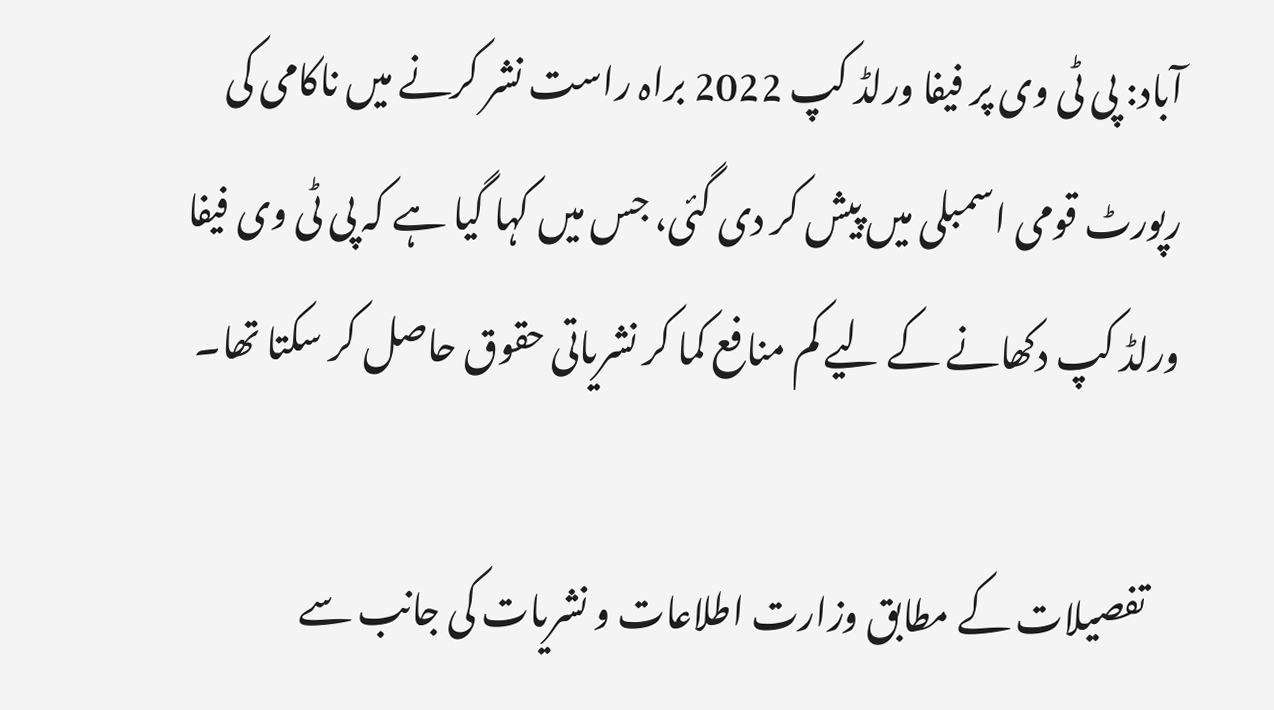آباد: پی ٹی وی پر فیفا ورلڈ کپ 2022 براہ راست نشر کرنے میں ناکامی کی رپورٹ قومی اسمبلی میں‌ پیش کر دی گئی، جس میں‌ کہا گیا ہے کہ پی ٹی وی فیفا ورلڈ کپ دکھانے کے لیے کم منافع کما کر نشریاتی حقوق حاصل کر سکتا تھا۔

    تفصیلات کے مطابق وزارت اطلاعات و نشریات کی جانب سے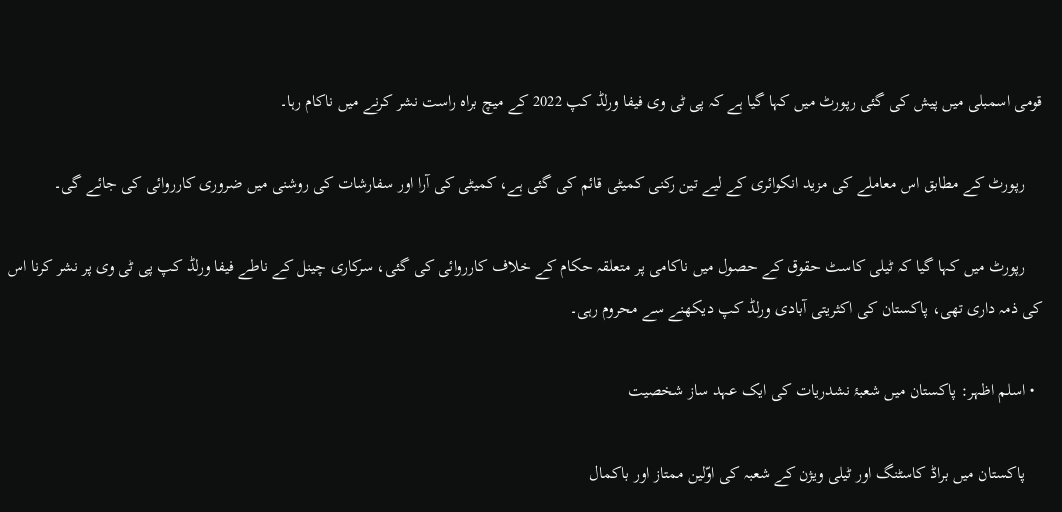قومی اسمبلی میں پیش کی گئی رپورٹ میں کہا گیا ہے کہ پی ٹی وی فیفا ورلڈ کپ 2022 کے میچ براہ راست نشر کرنے میں ناکام رہا۔

    رپورٹ کے مطابق اس معاملے کی مزید انکوائری کے لیے تین رکنی کمیٹی قائم کی گئی ہے، کمیٹی کی آرا اور سفارشات کی روشنی میں ضروری کارروائی کی جائے گی۔

    رپورٹ میں کہا گیا کہ ٹیلی کاسٹ حقوق کے حصول میں ناکامی پر متعلقہ حکام کے خلاف کارروائی کی گئی، سرکاری چینل کے ناطے فیفا ورلڈ کپ پی ٹی وی پر نشر کرنا اس کی ذمہ داری تھی، پاکستان کی اکثریتی آبادی ورلڈ کپ دیکھنے سے محروم رہی۔

  • اسلم اظہر: پاکستان میں شعبۂ نشدریات کی ایک عہد ساز شخصیت

    پاکستان میں براڈ کاسٹنگ اور ٹیلی ویژن کے شعبہ کی اوّلین ممتاز اور باکمال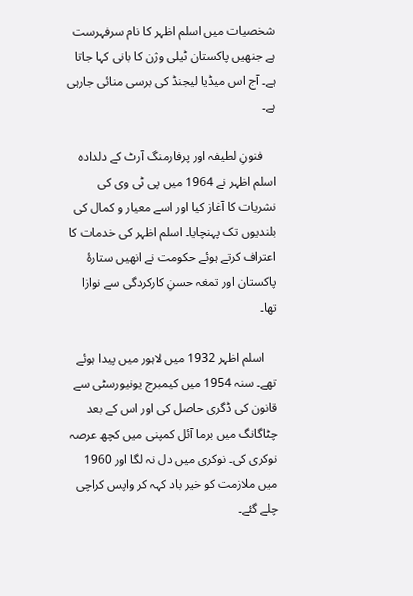شخصیات میں اسلم اظہر کا نام سرفہرست ہے جنھیں پاکستان ٹیلی وژن کا بانی کہا جاتا ہے۔ آج اس میڈیا لیجنڈ کی برسی منائی جارہی ہے۔

    فنونِ لطیفہ اور پرفارمنگ آرٹ کے دلدادہ اسلم اظہر نے 1964 میں پی ٹی وی کی نشریات کا آغاز کیا اور اسے معیار و کمال کی بلندیوں تک پہنچایا۔ اسلم اظہر کی خدمات کا اعتراف کرتے ہوئے حکومت نے انھیں ستارۂ پاکستان اور تمغہ حسنِ کارکردگی سے نوازا تھا۔

    اسلم اظہر 1932 میں لاہور میں پیدا ہوئے تھے۔ سنہ 1954 میں کیمبرج یونیورسٹی سے قانون کی ڈگری حاصل کی اور اس کے بعد چٹاگانگ میں برما آئل کمپنی میں کچھ عرصہ نوکری کی۔ نوکری میں دل نہ لگا اور 1960 میں ملازمت کو خیر باد کہہ کر واپس کراچی چلے گئے۔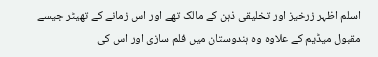اسلم اظہر زرخیز اور تخلیقی ذہن کے مالک تھے اور اس زمانے کے تھیٹر جیسے مقبول میڈیم کے علاوہ وہ ہندوستان میں فلم سازی اور اس کی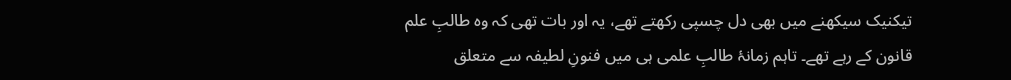تیکنیک سیکھنے میں بھی دل چسپی رکھتے تھے، یہ اور بات تھی کہ وہ طالبِ‌ علم قانون کے رہے تھے۔ تاہم زمانۂ طالبِ علمی ہی میں‌ فنونِ لطیفہ سے متعلق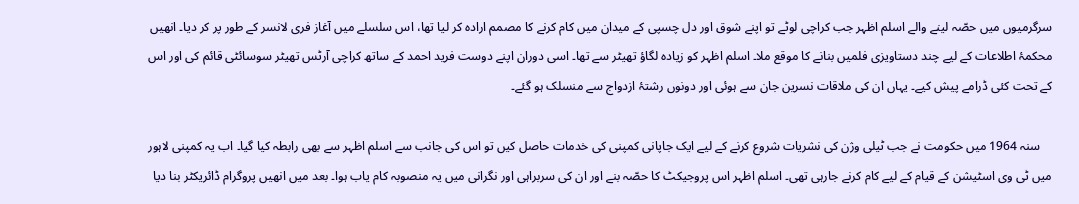سرگرمیوں میں حصّہ لینے والے اسلم اظہر جب کراچی لوٹے تو اپنے شوق اور دل چسپی کے میدان میں کام کرنے کا مصمم ارادہ کر لیا تھا، اس سلسلے میں آغاز فری لانسر کے طور پر کر دیا۔ انھیں محکمۂ اطلاعات کے لیے چند دستاویزی فلمیں بنانے کا موقع ملا۔ اسلم اظہر کو زیادہ لگاؤ تھیٹر سے تھا۔ اسی دوران اپنے دوست فرید احمد کے ساتھ کراچی آرٹس تھیٹر سوسائٹی قائم کی اور اس کے تحت کئی ڈرامے پیش کیے۔ یہاں ان کی ملاقات نسرین جان سے ہوئی اور دونوں رشتۂ ازدواج سے منسلک ہو گئے۔

    سنہ 1964 میں حکومت نے جب ٹیلی وژن کی نشریات شروع کرنے کے لیے ایک جاپانی کمپنی کی خدمات حاصل کیں تو اس کی جانب سے اسلم اظہر سے بھی رابطہ کیا گیا۔ اب یہ کمپنی لاہور میں ٹی وی اسٹیشن کے قیام کے لیے کام کرنے جارہی تھی۔ اسلم اظہر اس پروجیکٹ کا حصّہ بنے اور ان کی سربراہی اور نگرانی میں یہ منصوبہ کام یاب ہوا۔ بعد میں انھیں پروگرام ڈائریکٹر بنا دیا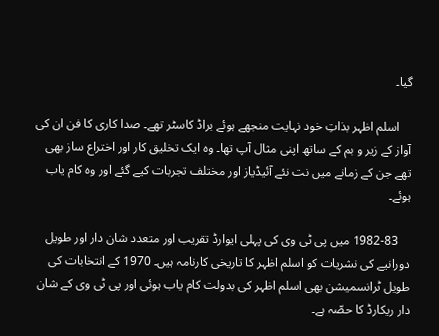گیا۔

    اسلم اظہر بذاتِ خود نہایت منجھے ہوئے براڈ کاسٹر تھے۔ صدا کاری کا فن ان کی آواز کے زیر و بم کے ساتھ اپنی مثال آپ تھا۔ وہ ایک تخلیق کار اور اختراع ساز بھی تھے جن کے زمانے میں نت نئے آئیڈیاز اور مختلف تجربات کیے گئے اور وہ کام یاب ہوئے۔

    1982-83 میں پی ٹی وی کی پہلی ایوارڈ تقریب اور متعدد شان دار اور طویل دورانیے کی نشریات کو اسلم اظہر کا تاریخی کارنامہ ہیں۔ 1970 کے انتخابات کی طویل ٹرانسمیشن بھی اسلم اظہر کی بدولت کام یاب ہوئی اور پی ٹی وی کے شان دار ریکارڈ کا حصّہ ہے۔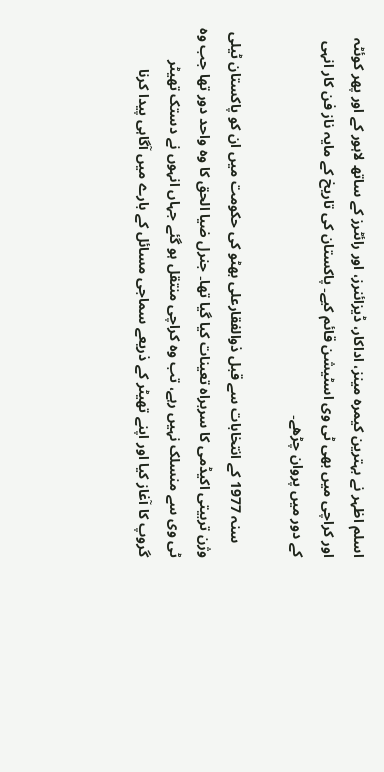اسلم اظہر نے بہترین کیمرہ مینز، اداکار، ڈیزائنرز، اور رائٹرز کے ساتھ لاہور کے اور پھر کوئٹہ اور کراچی میں بھی ٹی وی اسٹیشن قائم کیے۔ پاکستان کی تاریخ کے مایہ ناز فن کار انہی کے دور میں پروان چڑھے۔

    سنہ 1977 کے انتخابات سے قبل ذوالفقارعلی بھٹو کی حکومت میں ان کو پاکستان ٹیلی وژن تربیتی اکیڈمی کا سربراہ تعینات کیا گیا تھا۔ جنرل ضیا الحق کا وہ واحد دور تھا جب وہ ٹی وی سے منسلک نہیں رہے، تب وہ کراچی منتقل ہو گئے جہاں انہوں نے دستک تھیٹر گروپ کا آغاز کیا اور اپنے تھیٹر کے ذریعے سماجی مسائل کے بارے میں آگاہی پیدا کرنا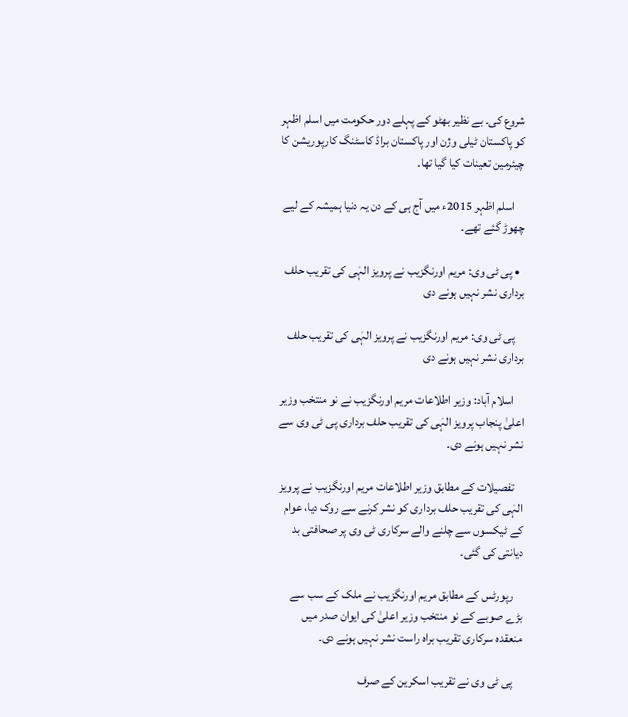شروع کی۔ بے نظیر بھٹو کے پہلے دور حکومت میں اسلم اظہر کو پاکستان ٹیلی وژن اور پاکستان براڈ کاسٹنگ کارپوریشن کا چیئرمین تعینات کیا گیا تھا۔

    اسلم اظہر 2015ء میں آج ہی کے دن یہ دنیا ہمیشہ کے لیے چھوڑ گئے تھے۔

  • پی ٹی وی: مریم اورنگزیب نے پرویز الہٰی کی تقریب حلف برداری نشر نہیں ہونے دی

    پی ٹی وی: مریم اورنگزیب نے پرویز الہٰی کی تقریب حلف برداری نشر نہیں ہونے دی

    اسلام آباد: وزیر اطلاعات مریم اورنگزیب نے نو منتخب وزیر اعلیٰ پنجاب پرویز الہٰی کی تقریب حلف برداری پی ٹی وی سے نشر نہیں ہونے دی۔

    تفصیلات کے مطابق وزیر اطلاعات مریم اورنگزیب نے پرویز الہٰی کی تقریب حلف برداری کو نشر کرنے سے روک دیا، عوام کے ٹیکسوں سے چلنے والے سرکاری ٹی وی پر صحافتی بد دیانتی کی گئی۔

    رپورٹس کے مطابق مریم اورنگزیب نے ملک کے سب سے بڑے صوبے کے نو منتخب وزیر اعلیٰ کی ایوان صدر میں منعقدہ سرکاری تقریب براہ راست نشر نہیں ہونے دی۔

    پی ٹی وی نے تقریب اسکرین کے صرف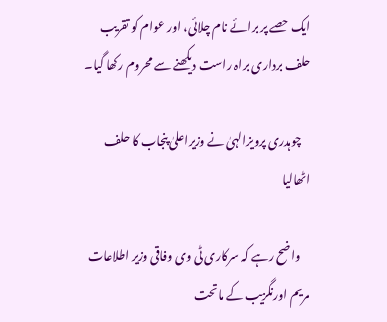ایک حصے پر برائے نام چلائی، اور عوام کو تقریب حلف برداری براہ راست دیکھنے سے محروم رکھا گیا۔

    چوہدری پرویزالہیٰ نے وزیراعلیٰ پنجاب کا حلف اٹھالیا

    واضح رہے کہ سرکاری ٹی وی وفاقی وزیر اطلاعات مریم اورنگزیب کے ماتحت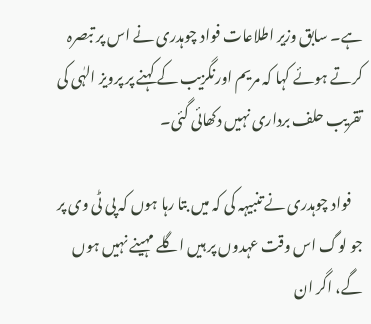ہے۔ سابق وزیر اطلاعات فواد چوہدری نے اس پر تبصرہ کرتے ہوئے کہا کہ مریم اورنگزیب کے کہنے پر پرویز الہٰی کی تقریب حلف برداری نہیں دکھائی گئی۔

    فواد چوہدری نے تنبیہہ کی کہ میں بتا رہا ہوں کہ پی ٹی وی پر جو لوگ اس وقت عہدوں پر ہیں اگلے مہینے نہیں ہوں گے، اگر ان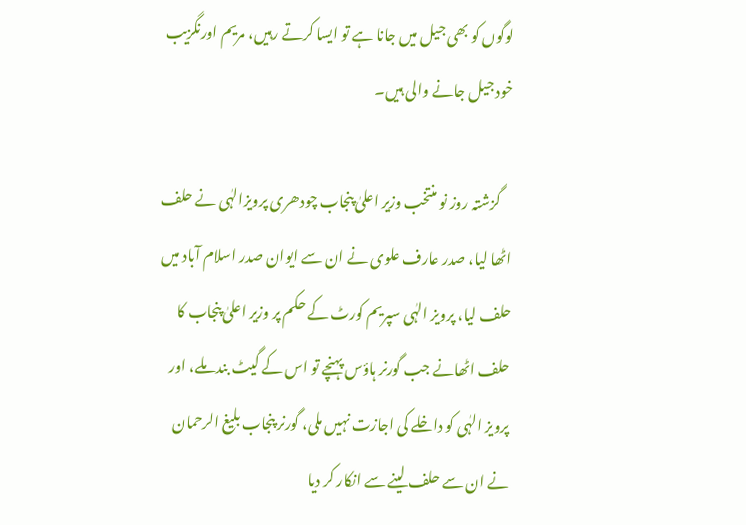لوگوں کو بھی جیل میں جانا ہے تو ایسا کرتے رہیں، مریم اورنگزیب خود جیل جانے والی ہیں۔

    گزشتہ روز نو منتخب وزیر اعلیٰ پنجاب چودھری پرویزالہٰی نے حلف اٹھا لیا، صدر عارف علوی نے ان سے ایوان صدر اسلام آباد میں حلف لیا، پرویز الہٰی سپریم کورٹ کے حکم پر وزیر اعلیٰ پنجاب کا حلف اٹھانے جب گورنر ہاؤس پہنچے تو اس کے گیٹ بند ملے، اور پرویز الہٰی کو داخلے کی اجازت نہیں ملی، گورنر پنجاب بلیغ الرحمان نے ان سے حلف لینے سے انکار کر دیا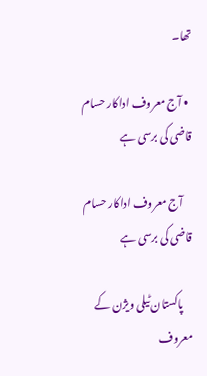تھا۔

  • آج معروف اداکار حسام قاضی کی برسی ہے

    آج معروف اداکار حسام قاضی کی برسی ہے

    پاکستان ٹیلی ویژن کے معروف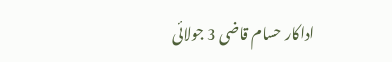اداکار حسام قاضی 3 جولائی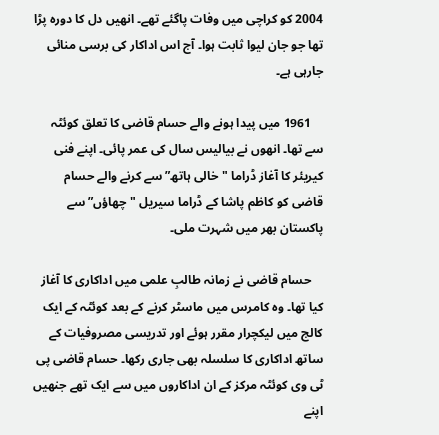2004 کو کراچی میں وفات پاگئے تھے۔ انھیں‌ دل کا دورہ پڑا تھا جو جان لیوا ثابت ہوا۔ آج اس اداکار کی برسی منائی جارہی ہے۔

    1961 میں‌ پیدا ہونے والے حسام قاضی کا تعلق کوئٹہ سے تھا۔ انھوں نے بیالیس سال کی عمر پائی۔ اپنے فنی کیریئر کا آغاز ڈراما "خالی ہاتھ” سے کرنے والے حسام قاضی کو کاظم پاشا کے ڈراما سیریل "چھاؤں” سے پاکستان بھر میں شہرت ملی۔

    حسام قاضی نے زمانہ طالبِ علمی میں‌ اداکاری کا آغاز کیا تھا۔ وہ کامرس میں ماسٹر کرنے کے بعد کوئٹہ کے ایک کالج میں لیکچرار مقرر ہوئے اور تدریسی مصروفیات کے ساتھ اداکاری کا سلسلہ بھی جاری رکھا۔ حسام قاضی پی ٹی وی کوئٹہ مرکز کے ان اداکاروں میں سے ایک تھے جنھیں اپنے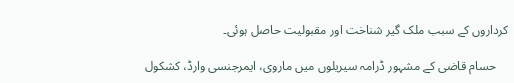کرداروں کے سبب ملک گیر شناخت اور مقبولیت حاصل ہوئی۔

    حسام قاضی کے مشہور ڈرامہ سیریلوں میں ماروی، ایمرجنسی وارڈ، کشکول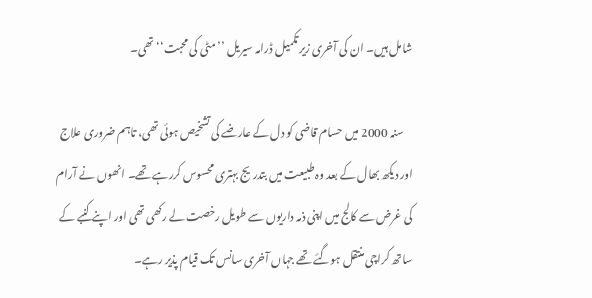شامل ہیں۔ ان کی آخری زیر تکمیل ڈرامہ سیریل ’’مٹی کی محبت‘‘ تھی۔

    سنہ 2000 میں‌ حسام قاضی کو دل کے عارضے کی تشخیص ہوئی تھی، تاہم ضروری علاج اور دیکھ بھال کے بعد وہ طبیعت میں‌ بتدریج بہتری محسوس کررہے تھے۔ انھوں نے آرام کی غرض سے کالج میں اپنی ذمہ داریوں‌ سے طویل رخصت لے رکھی تھی اور اپنے کنبے کے ساتھ کراچی منتقل ہوگئے تھے جہاں‌ آخری سانس تک قیام پذیر رہے۔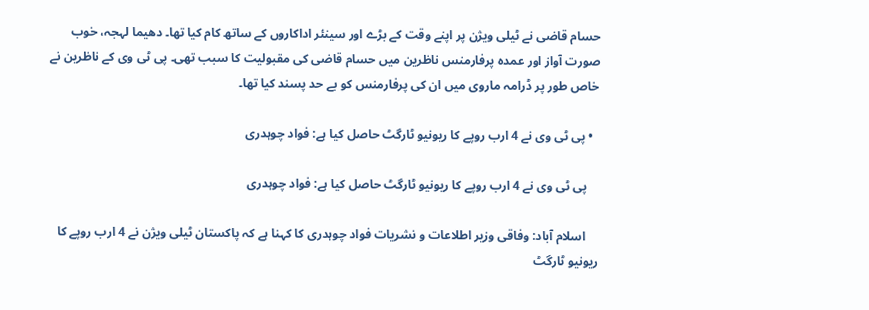حسام قاضی نے ٹیلی ویژن پر اپنے وقت کے بڑے اور سینئر اداکاروں کے ساتھ کام کیا تھا۔ دھیما لہجہ، خوب صورت آواز اور عمدہ پرفارمنس ناظرین میں حسام قاضی کی مقبولیت کا سبب تھی۔ پی ٹی وی کے ناظرین نے خاص طور پر ڈرامہ ماروی میں‌ ان کی پرفارمنس کو بے حد پسند کیا تھا۔

  • پی ٹی وی نے 4 ارب روپے کا ریونیو ٹارگٹ حاصل کیا ہے: فواد چوہدری

    پی ٹی وی نے 4 ارب روپے کا ریونیو ٹارگٹ حاصل کیا ہے: فواد چوہدری

    اسلام آباد: وفاقی وزیر اطلاعات و نشریات فواد چوہدری کا کہنا ہے کہ پاکستان ٹیلی ویژن نے 4 ارب روپے کا ریونیو ٹارگٹ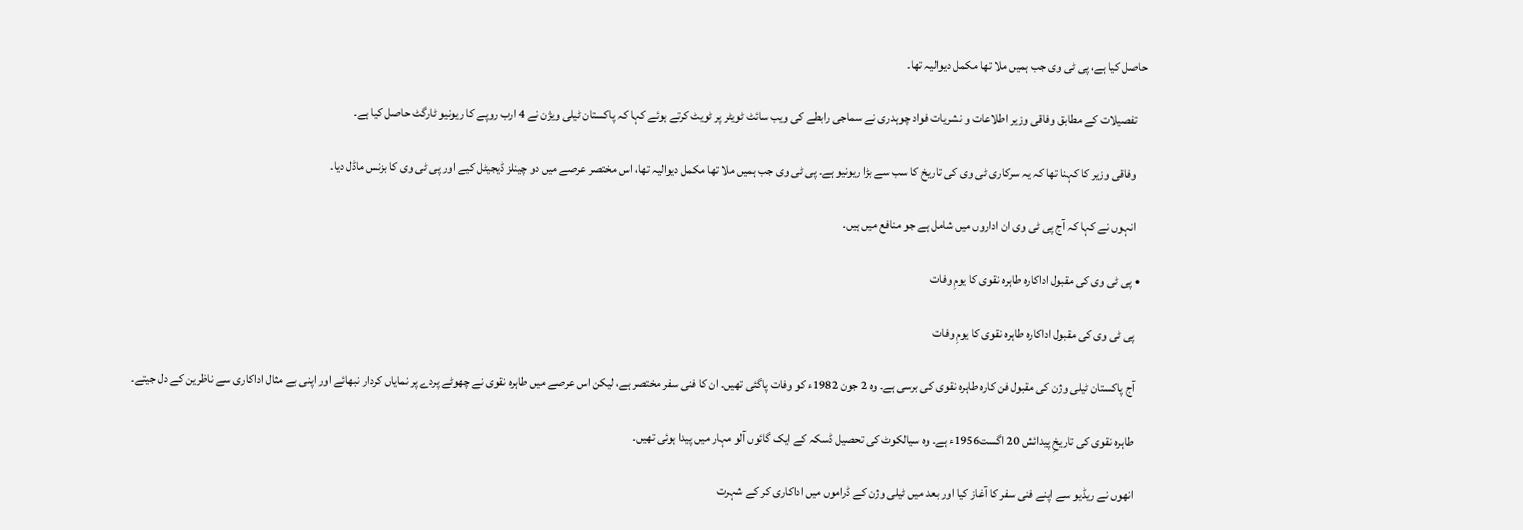حاصل کیا ہے، پی ٹی وی جب ہمیں ملا تھا مکمل دیوالیہ تھا۔

    تفصیلات کے مطابق وفاقی وزیر اطلاعات و نشریات فواد چوہدری نے سماجی رابطے کی ویب سائٹ ٹویٹر پر ٹویٹ کرتے ہوئے کہا کہ پاکستان ٹیلی ویژن نے 4 ارب روپے کا ریونیو ٹارگٹ حاصل کیا ہے۔

    وفاقی وزیر کا کہنا تھا کہ یہ سرکاری ٹی وی کی تاریخ کا سب سے بڑا ریونیو ہے۔ پی ٹی وی جب ہمیں ملا تھا مکمل دیوالیہ تھا، اس مختصر عرصے میں دو چینلز ڈیجیٹل کیے اور پی ٹی وی کا بزنس ماڈل دیا۔

    انہوں نے کہا کہ آج پی ٹی وی ان اداروں میں شامل ہے جو منافع میں ہیں۔

  • پی ٹی وی کی مقبول اداکارہ طاہرہ نقوی کا یومِ‌ وفات

    پی ٹی وی کی مقبول اداکارہ طاہرہ نقوی کا یومِ‌ وفات

    آج پاکستان ٹیلی وژن کی مقبول فن کارہ طاہرہ نقوی کی برسی ہے۔ وہ 2 جون 1982ء کو وفات پاگئی تھیں۔ ان کا فنی سفر مختصر ہے، لیکن اس عرصے میں‌ طاہرہ نقوی نے چھوٹے پردے پر نمایاں کردار نبھائے اور اپنی بے مثال اداکاری سے ناظرین کے دل جیتے۔

    طاہرہ نقوی کی تاریخِ پیدائش 20 اگست1956ء ہے۔ وہ سیالکوٹ کی تحصیل ڈسکہ کے ایک گائوں آلو مہار میں پیدا ہوئی تھیں۔

    انھوں نے ریڈیو سے اپنے فنی سفر کا آغاز کیا اور بعد میں ٹیلی وژن کے ڈراموں میں اداکاری کر کے شہرت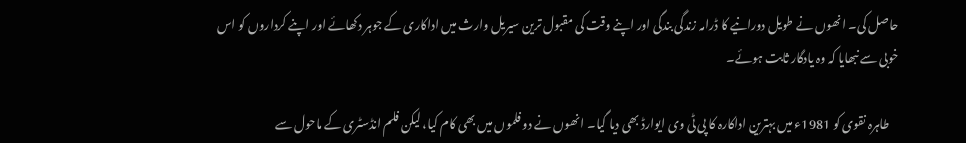حاصل کی۔ انھوں نے طویل دورانیے کا ڈرامہ زندگی بندگی اور اپنے وقت کی مقبول ترین سیریل وارث میں اداکاری کے جوہر دکھائے اور اپنے کرداروں کو اس خوبی سے نبھایا کہ وہ یادگار ثابت ہوئے۔

    طاہرہ نقوی کو 1981ء میں بہترین اداکارہ کا پی ٹی وی ایوارڈ بھی دیا گیا۔ انھوں نے دو فلموں میں بھی کام کیا، لیکن فلم انڈسٹری کے ماحول سے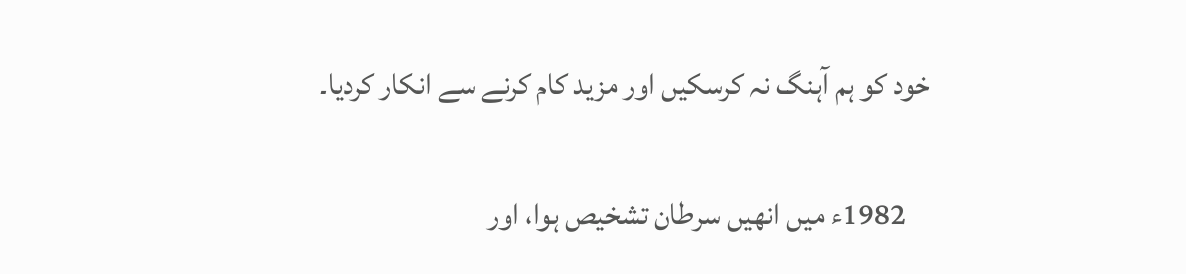خود کو ہم آہنگ نہ کرسکیں اور مزید کام کرنے سے انکار کردیا۔

    1982ء میں انھیں‌ سرطان تشخیص ہوا، اور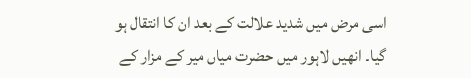اسی مرض میں شدید علالت کے بعد ان کا انتقال ہو گیا۔ انھیں لاہور میں حضرت میاں میر کے مزار کے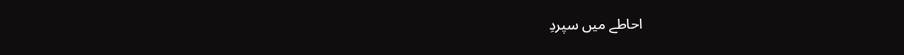احاطے میں سپردِ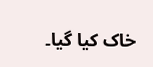خاک کیا گیا۔